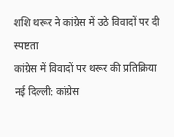शशि थरूर ने कांग्रेस में उठे विवादों पर दी स्पष्टता
कांग्रेस में विवादों पर थरूर की प्रतिक्रिया
नई दिल्ली: कांग्रेस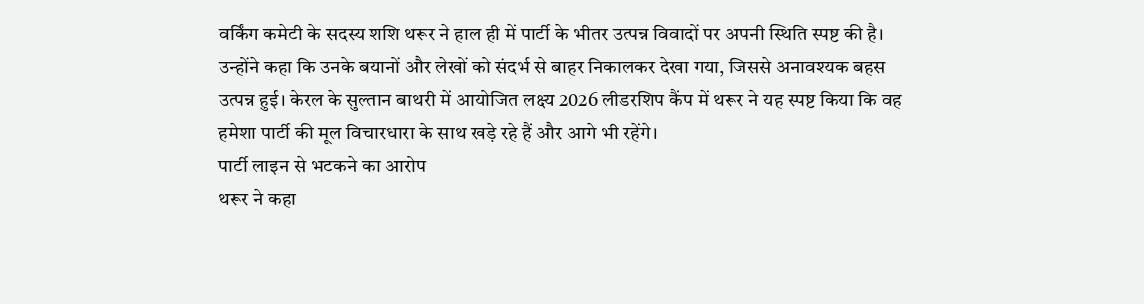वर्किंग कमेटी के सदस्य शशि थरूर ने हाल ही में पार्टी के भीतर उत्पन्न विवादों पर अपनी स्थिति स्पष्ट की है। उन्होंने कहा कि उनके बयानों और लेखों को संदर्भ से बाहर निकालकर देखा गया, जिससे अनावश्यक बहस उत्पन्न हुई। केरल के सुल्तान बाथरी में आयोजित लक्ष्य 2026 लीडरशिप कैंप में थरूर ने यह स्पष्ट किया कि वह हमेशा पार्टी की मूल विचारधारा के साथ खड़े रहे हैं और आगे भी रहेंगे।
पार्टी लाइन से भटकने का आरोप
थरूर ने कहा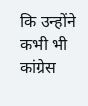कि उन्होंने कभी भी कांग्रेस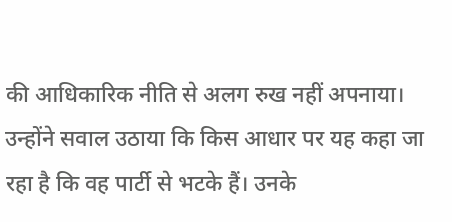की आधिकारिक नीति से अलग रुख नहीं अपनाया। उन्होंने सवाल उठाया कि किस आधार पर यह कहा जा रहा है कि वह पार्टी से भटके हैं। उनके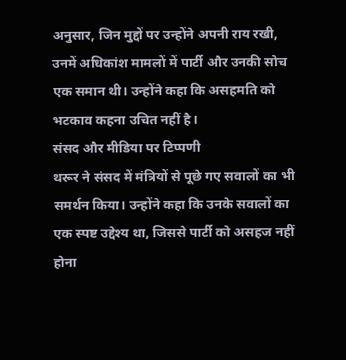अनुसार, जिन मुद्दों पर उन्होंने अपनी राय रखी, उनमें अधिकांश मामलों में पार्टी और उनकी सोच एक समान थी। उन्होंने कहा कि असहमति को भटकाव कहना उचित नहीं है।
संसद और मीडिया पर टिप्पणी
थरूर ने संसद में मंत्रियों से पूछे गए सवालों का भी समर्थन किया। उन्होंने कहा कि उनके सवालों का एक स्पष्ट उद्देश्य था, जिससे पार्टी को असहज नहीं होना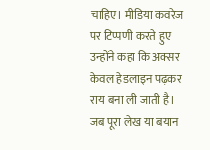चाहिए। मीडिया कवरेज पर टिप्पणी करते हुए उन्होंने कहा कि अक्सर केवल हेडलाइन पढ़कर राय बना ली जाती है। जब पूरा लेख या बयान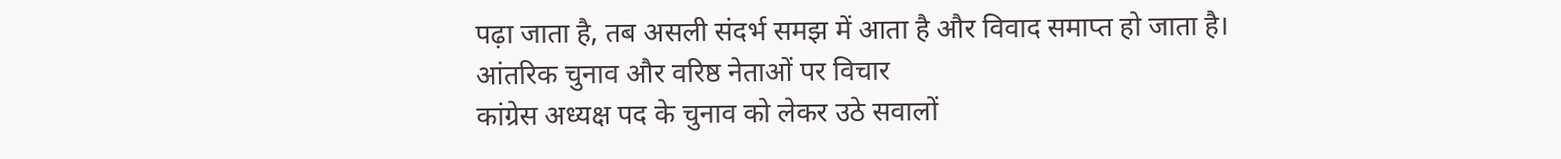पढ़ा जाता है, तब असली संदर्भ समझ में आता है और विवाद समाप्त हो जाता है।
आंतरिक चुनाव और वरिष्ठ नेताओं पर विचार
कांग्रेस अध्यक्ष पद के चुनाव को लेकर उठे सवालों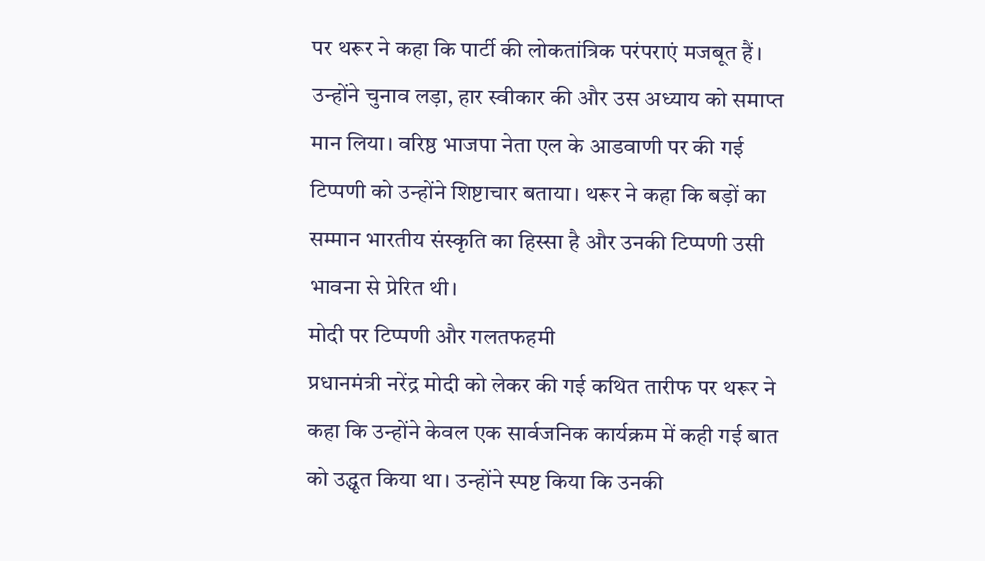पर थरूर ने कहा कि पार्टी की लोकतांत्रिक परंपराएं मजबूत हैं। उन्होंने चुनाव लड़ा, हार स्वीकार की और उस अध्याय को समाप्त मान लिया। वरिष्ठ भाजपा नेता एल के आडवाणी पर की गई टिप्पणी को उन्होंने शिष्टाचार बताया। थरूर ने कहा कि बड़ों का सम्मान भारतीय संस्कृति का हिस्सा है और उनकी टिप्पणी उसी भावना से प्रेरित थी।
मोदी पर टिप्पणी और गलतफहमी
प्रधानमंत्री नरेंद्र मोदी को लेकर की गई कथित तारीफ पर थरूर ने कहा कि उन्होंने केवल एक सार्वजनिक कार्यक्रम में कही गई बात को उद्धृत किया था। उन्होंने स्पष्ट किया कि उनकी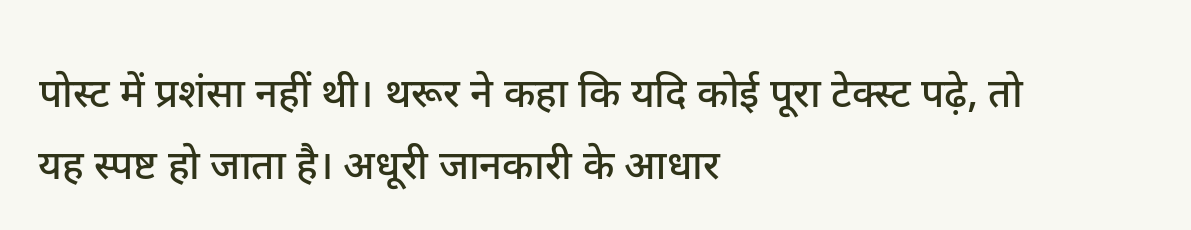पोस्ट में प्रशंसा नहीं थी। थरूर ने कहा कि यदि कोई पूरा टेक्स्ट पढ़े, तो यह स्पष्ट हो जाता है। अधूरी जानकारी के आधार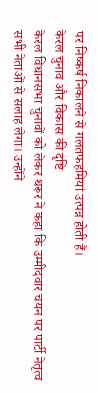पर निष्कर्ष निकालने से गलतफहमियां उत्पन्न होती हैं।
केरल चुनाव और विकास की दृष्टि
केरल विधानसभा चुनावों को लेकर थरूर ने कहा कि उम्मीदवार चयन पर पार्टी नेतृत्व सभी नेताओं से सलाह लेगा। उन्होंने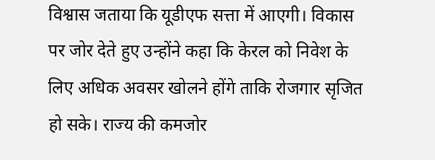विश्वास जताया कि यूडीएफ सत्ता में आएगी। विकास पर जोर देते हुए उन्होंने कहा कि केरल को निवेश के लिए अधिक अवसर खोलने होंगे ताकि रोजगार सृजित हो सके। राज्य की कमजोर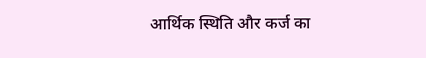आर्थिक स्थिति और कर्ज का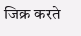जिक्र करते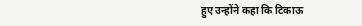हुए उन्होंने कहा कि टिकाऊ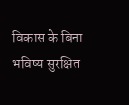विकास के बिना भविष्य सुरक्षित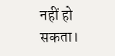नहीं हो सकता।